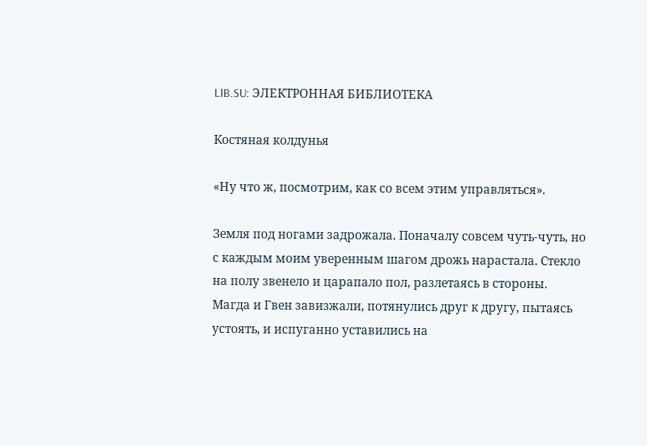LIB.SU: ЭЛЕКТРОННАЯ БИБЛИОТЕКА

Костяная колдунья

«Ну что ж, посмотрим, как со всем этим управляться».

Земля под ногами задрожала. Поначалу совсем чуть‑чуть, но с каждым моим уверенным шагом дрожь нарастала. Стекло на полу звенело и царапало пол, разлетаясь в стороны. Магда и Гвен завизжали, потянулись друг к другу, пытаясь устоять, и испуганно уставились на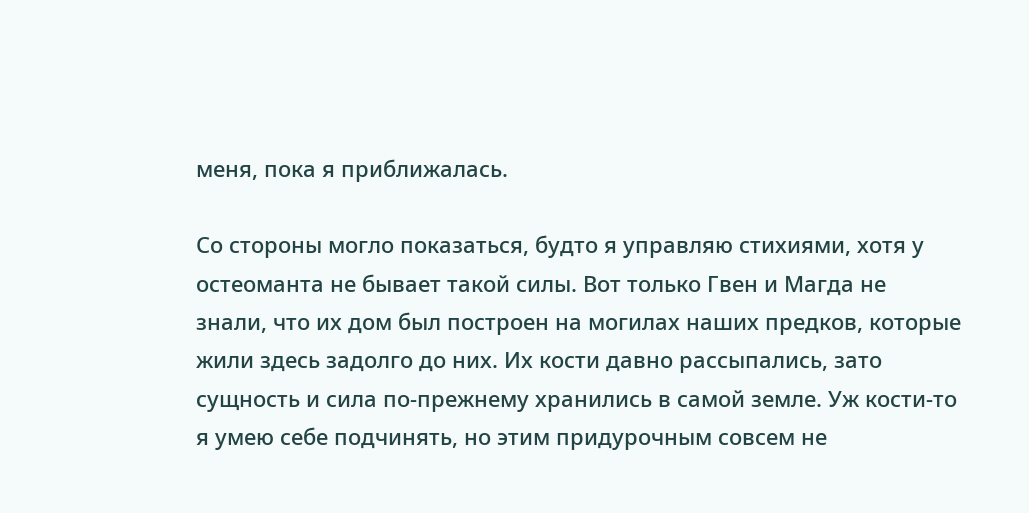меня, пока я приближалась.

Со стороны могло показаться, будто я управляю стихиями, хотя у остеоманта не бывает такой силы. Вот только Гвен и Магда не знали, что их дом был построен на могилах наших предков, которые жили здесь задолго до них. Их кости давно рассыпались, зато сущность и сила по‑прежнему хранились в самой земле. Уж кости‑то я умею себе подчинять, но этим придурочным совсем не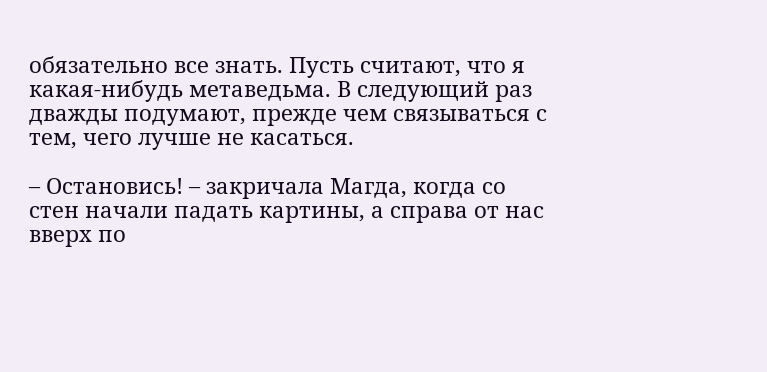обязательно все знать. Пусть считают, что я какая‑нибудь метаведьма. В следующий раз дважды подумают, прежде чем связываться с тем, чего лучше не касаться.

– Остановись! – закричала Магда, когда со стен начали падать картины, а справа от нас вверх по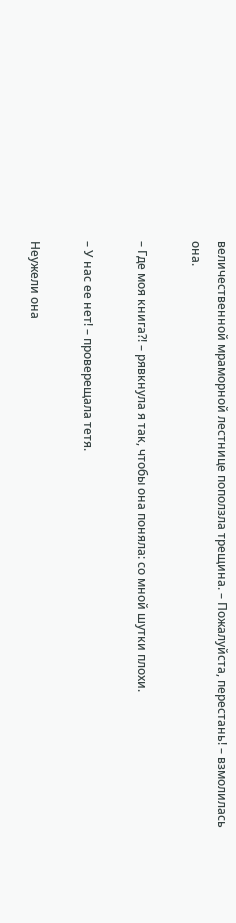величественной мраморной лестнице поползла трещина. – Пожалуйста, перестань! – взмолилась она.

– Где моя книга?! – рявкнула я так, чтобы она поняла: со мной шутки плохи.

– У нас ее нет! – проверещала тетя.

Неужели она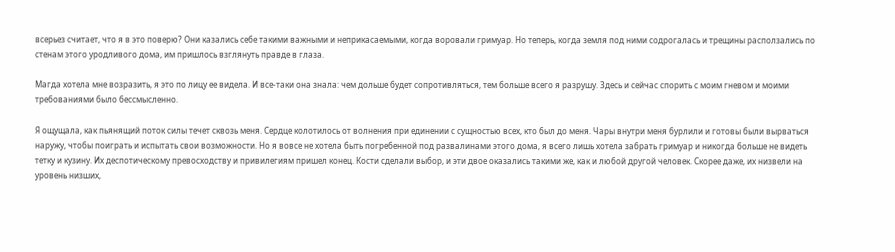всерьез считает, что я в это поверю? Они казались себе такими важными и неприкасаемыми, когда воровали гримуар. Но теперь, когда земля под ними содрогалась и трещины расползались по стенам этого уродливого дома, им пришлось взглянуть правде в глаза.

Магда хотела мне возразить, я это по лицу ее видела. И все‑таки она знала: чем дольше будет сопротивляться, тем больше всего я разрушу. Здесь и сейчас спорить с моим гневом и моими требованиями было бессмысленно.

Я ощущала, как пьянящий поток силы течет сквозь меня. Сердце колотилось от волнения при единении с сущностью всех, кто был до меня. Чары внутри меня бурлили и готовы были вырваться наружу, чтобы поиграть и испытать свои возможности. Но я вовсе не хотела быть погребенной под развалинами этого дома, я всего лишь хотела забрать гримуар и никогда больше не видеть тетку и кузину. Их деспотическому превосходству и привилегиям пришел конец. Кости сделали выбор, и эти двое оказались такими же, как и любой другой человек. Скорее даже, их низвели на уровень низших,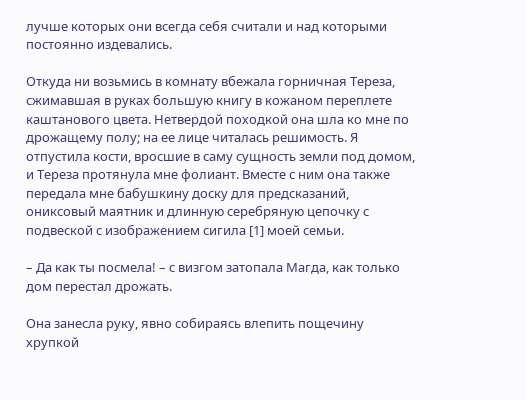лучше которых они всегда себя считали и над которыми постоянно издевались.

Откуда ни возьмись в комнату вбежала горничная Тереза, сжимавшая в руках большую книгу в кожаном переплете каштанового цвета. Нетвердой походкой она шла ко мне по дрожащему полу; на ее лице читалась решимость. Я отпустила кости, вросшие в саму сущность земли под домом, и Тереза протянула мне фолиант. Вместе с ним она также передала мне бабушкину доску для предсказаний, ониксовый маятник и длинную серебряную цепочку с подвеской с изображением сигила [1] моей семьи.

– Да как ты посмела! – с визгом затопала Магда, как только дом перестал дрожать.

Она занесла руку, явно собираясь влепить пощечину хрупкой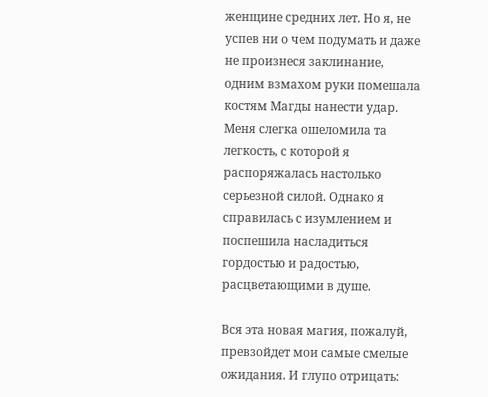женщине средних лет. Но я, не успев ни о чем подумать и даже не произнеся заклинание, одним взмахом руки помешала костям Магды нанести удар. Меня слегка ошеломила та легкость, с которой я распоряжалась настолько серьезной силой. Однако я справилась с изумлением и поспешила насладиться гордостью и радостью, расцветающими в душе.

Вся эта новая магия, пожалуй, превзойдет мои самые смелые ожидания. И глупо отрицать: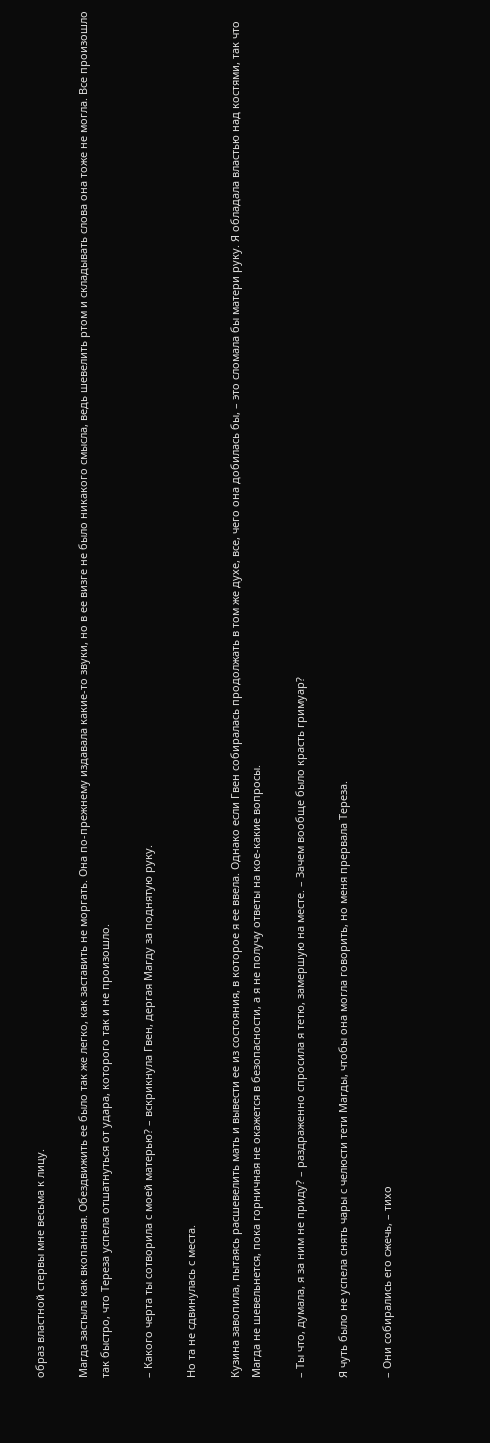образ властной стервы мне весьма к лицу.

Магда застыла как вкопанная. Обездвижить ее было так же легко, как заставить не моргать. Она по‑прежнему издавала какие‑то звуки, но в ее визге не было никакого смысла, ведь шевелить ртом и складывать слова она тоже не могла. Все произошло так быстро, что Тереза успела отшатнуться от удара, которого так и не произошло.

– Какого черта ты сотворила с моей матерью? – вскрикнула Гвен, дергая Магду за поднятую руку.

Но та не сдвинулась с места.

Кузина завопила, пытаясь расшевелить мать и вывести ее из состояния, в которое я ее ввела. Однако если Гвен собиралась продолжать в том же духе, все, чего она добилась бы, – это сломала бы матери руку. Я обладала властью над костями, так что Магда не шевельнется, пока горничная не окажется в безопасности, а я не получу ответы на кое‑какие вопросы.

– Ты что, думала, я за ним не приду? – раздраженно спросила я тетю, замершую на месте. – Зачем вообще было красть гримуар?

Я чуть было не успела снять чары с челюсти тети Магды, чтобы она могла говорить, но меня прервала Тереза.

– Они собирались его сжечь, – тихо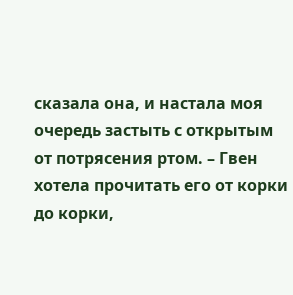сказала она, и настала моя очередь застыть с открытым от потрясения ртом. – Гвен хотела прочитать его от корки до корки,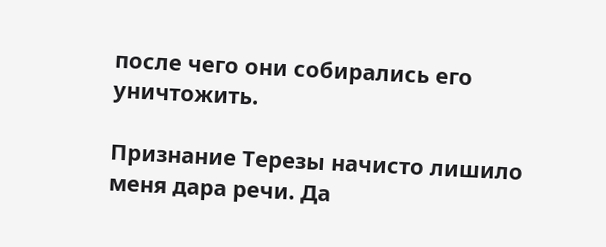после чего они собирались его уничтожить.

Признание Терезы начисто лишило меня дара речи. Да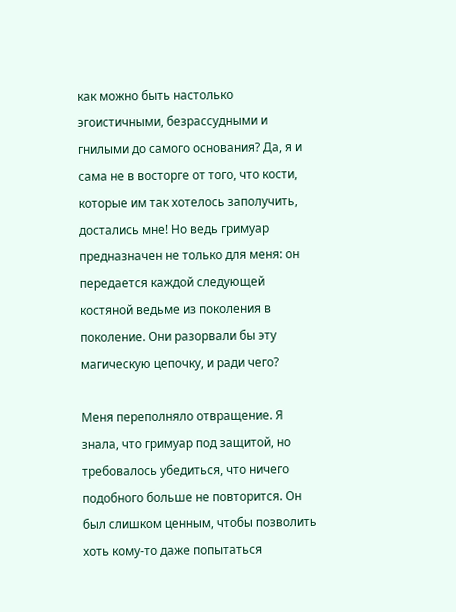как можно быть настолько эгоистичными, безрассудными и гнилыми до самого основания? Да, я и сама не в восторге от того, что кости, которые им так хотелось заполучить, достались мне! Но ведь гримуар предназначен не только для меня: он передается каждой следующей костяной ведьме из поколения в поколение. Они разорвали бы эту магическую цепочку, и ради чего?

Меня переполняло отвращение. Я знала, что гримуар под защитой, но требовалось убедиться, что ничего подобного больше не повторится. Он был слишком ценным, чтобы позволить хоть кому‑то даже попытаться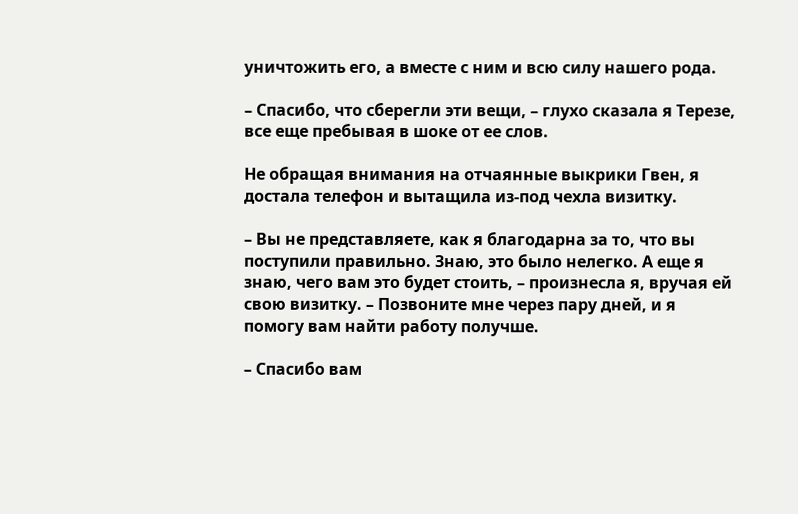уничтожить его, а вместе с ним и всю силу нашего рода.

– Спасибо, что сберегли эти вещи, – глухо сказала я Терезе, все еще пребывая в шоке от ее слов.

Не обращая внимания на отчаянные выкрики Гвен, я достала телефон и вытащила из‑под чехла визитку.

– Вы не представляете, как я благодарна за то, что вы поступили правильно. Знаю, это было нелегко. А еще я знаю, чего вам это будет стоить, – произнесла я, вручая ей свою визитку. – Позвоните мне через пару дней, и я помогу вам найти работу получше.

– Спасибо вам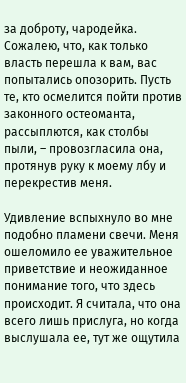за доброту, чародейка. Сожалею, что, как только власть перешла к вам, вас попытались опозорить. Пусть те, кто осмелится пойти против законного остеоманта, рассыплются, как столбы пыли, – провозгласила она, протянув руку к моему лбу и перекрестив меня.

Удивление вспыхнуло во мне подобно пламени свечи. Меня ошеломило ее уважительное приветствие и неожиданное понимание того, что здесь происходит. Я считала, что она всего лишь прислуга, но когда выслушала ее, тут же ощутила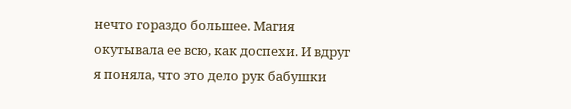нечто гораздо большее. Магия окутывала ее всю, как доспехи. И вдруг я поняла, что это дело рук бабушки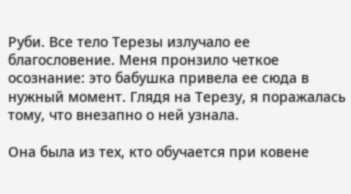Руби. Все тело Терезы излучало ее благословение. Меня пронзило четкое осознание: это бабушка привела ее сюда в нужный момент. Глядя на Терезу, я поражалась тому, что внезапно о ней узнала.

Она была из тех, кто обучается при ковене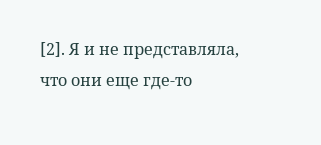[2]. Я и не представляла, что они еще где‑то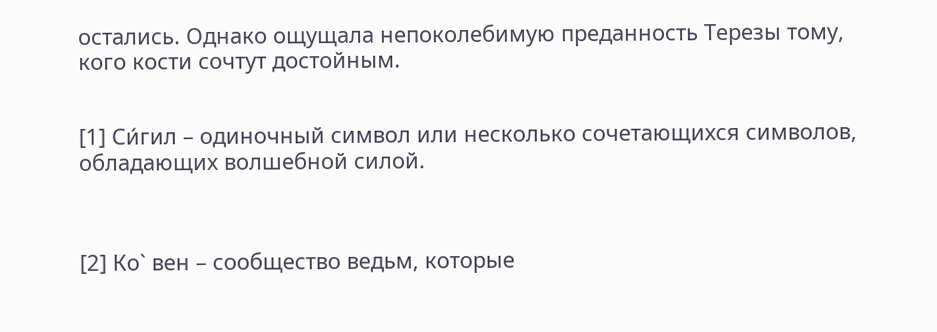остались. Однако ощущала непоколебимую преданность Терезы тому, кого кости сочтут достойным.


[1] Си́гил – одиночный символ или несколько сочетающихся символов, обладающих волшебной силой.



[2] Ко` вен – сообщество ведьм, которые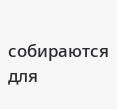собираются для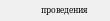проведения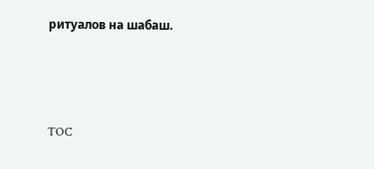ритуалов на шабаш.



TOC